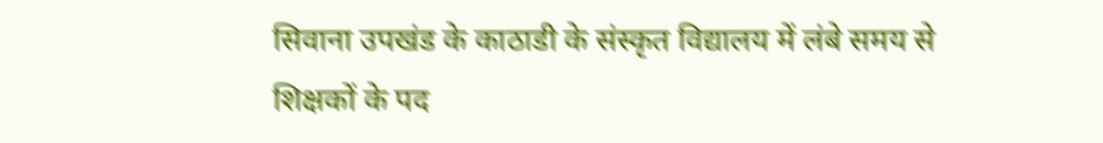सिवाना उपखंड के काठाडी के संस्कृत विद्यालय में लंबे समय से शिक्षकों के पद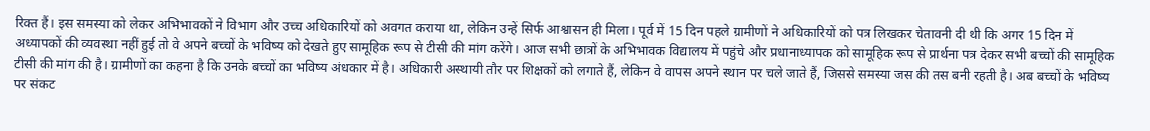रिक्त हैं। इस समस्या को लेकर अभिभावकों ने विभाग और उच्च अधिकारियों को अवगत कराया था, लेकिन उन्हें सिर्फ आश्वासन ही मिला। पूर्व में 15 दिन पहले ग्रामीणों ने अधिकारियों को पत्र लिखकर चेतावनी दी थी कि अगर 15 दिन में अध्यापकों की व्यवस्था नहीं हुई तो वे अपने बच्चों के भविष्य को देखते हुए सामूहिक रूप से टीसी की मांग करेंगे। आज सभी छात्रों के अभिभावक विद्यालय में पहुंचे और प्रधानाध्यापक को सामूहिक रूप से प्रार्थना पत्र देकर सभी बच्चों की सामूहिक टीसी की मांग की है। ग्रामीणों का कहना है कि उनके बच्चों का भविष्य अंधकार में है। अधिकारी अस्थायी तौर पर शिक्षकों को लगाते हैं, लेकिन वे वापस अपने स्थान पर चले जाते हैं, जिससे समस्या जस की तस बनी रहती है। अब बच्चों के भविष्य पर संकट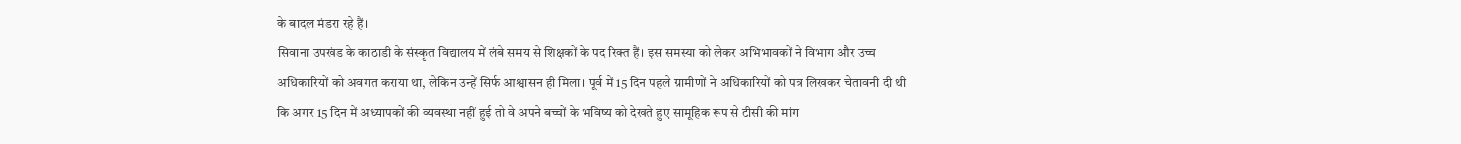के बादल मंडरा रहे हैं।
सिवाना उपखंड के काठाडी के संस्कृत विद्यालय में लंबे समय से शिक्षकों के पद रिक्त हैं। इस समस्या को लेकर अभिभावकों ने विभाग और उच्च अधिकारियों को अवगत कराया था, लेकिन उन्हें सिर्फ आश्वासन ही मिला। पूर्व में 15 दिन पहले ग्रामीणों ने अधिकारियों को पत्र लिखकर चेतावनी दी थी कि अगर 15 दिन में अध्यापकों की व्यवस्था नहीं हुई तो वे अपने बच्चों के भविष्य को देखते हुए सामूहिक रूप से टीसी की मांग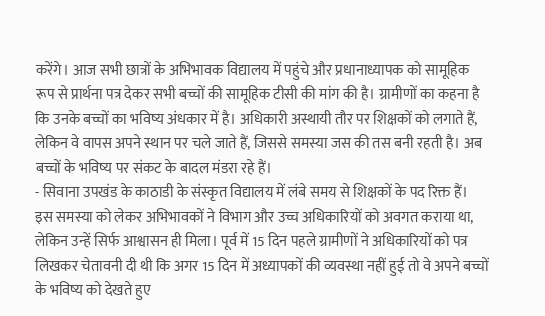करेंगे। आज सभी छात्रों के अभिभावक विद्यालय में पहुंचे और प्रधानाध्यापक को सामूहिक रूप से प्रार्थना पत्र देकर सभी बच्चों की सामूहिक टीसी की मांग की है। ग्रामीणों का कहना है कि उनके बच्चों का भविष्य अंधकार में है। अधिकारी अस्थायी तौर पर शिक्षकों को लगाते हैं, लेकिन वे वापस अपने स्थान पर चले जाते हैं, जिससे समस्या जस की तस बनी रहती है। अब बच्चों के भविष्य पर संकट के बादल मंडरा रहे हैं।
- सिवाना उपखंड के काठाडी के संस्कृत विद्यालय में लंबे समय से शिक्षकों के पद रिक्त हैं। इस समस्या को लेकर अभिभावकों ने विभाग और उच्च अधिकारियों को अवगत कराया था, लेकिन उन्हें सिर्फ आश्वासन ही मिला। पूर्व में 15 दिन पहले ग्रामीणों ने अधिकारियों को पत्र लिखकर चेतावनी दी थी कि अगर 15 दिन में अध्यापकों की व्यवस्था नहीं हुई तो वे अपने बच्चों के भविष्य को देखते हुए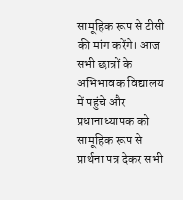सामूहिक रूप से टीसी की मांग करेंगे। आज सभी छात्रों के अभिभावक विद्यालय में पहुंचे और प्रधानाध्यापक को सामूहिक रूप से प्रार्थना पत्र देकर सभी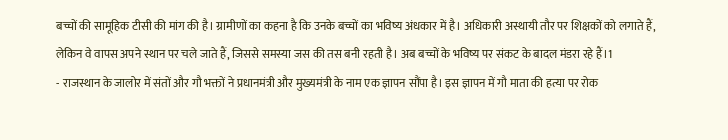बच्चों की सामूहिक टीसी की मांग की है। ग्रामीणों का कहना है कि उनके बच्चों का भविष्य अंधकार में है। अधिकारी अस्थायी तौर पर शिक्षकों को लगाते हैं, लेकिन वे वापस अपने स्थान पर चले जाते हैं, जिससे समस्या जस की तस बनी रहती है। अब बच्चों के भविष्य पर संकट के बादल मंडरा रहे हैं।1
- राजस्थान के जालोर में संतों और गौ भक्तों ने प्रधानमंत्री और मुख्यमंत्री के नाम एक ज्ञापन सौंपा है। इस ज्ञापन में गौ माता की हत्या पर रोक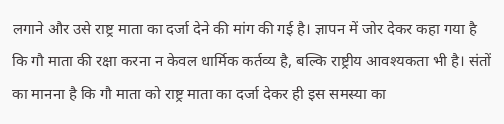लगाने और उसे राष्ट्र माता का दर्जा देने की मांग की गई है। ज्ञापन में जोर देकर कहा गया है कि गौ माता की रक्षा करना न केवल धार्मिक कर्तव्य है, बल्कि राष्ट्रीय आवश्यकता भी है। संतों का मानना है कि गौ माता को राष्ट्र माता का दर्जा देकर ही इस समस्या का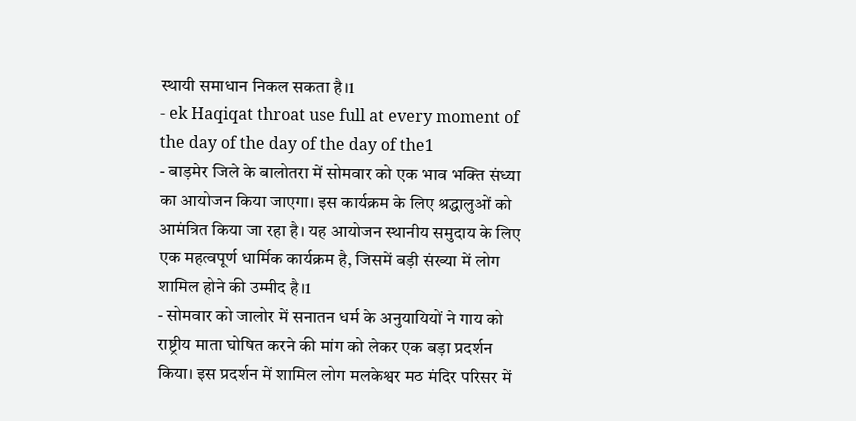स्थायी समाधान निकल सकता है।1
- ek Haqiqat throat use full at every moment of the day of the day of the day of the1
- बाड़मेर जिले के बालोतरा में सोमवार को एक भाव भक्ति संध्या का आयोजन किया जाएगा। इस कार्यक्रम के लिए श्रद्धालुओं को आमंत्रित किया जा रहा है। यह आयोजन स्थानीय समुदाय के लिए एक महत्वपूर्ण धार्मिक कार्यक्रम है, जिसमें बड़ी संख्या में लोग शामिल होने की उम्मीद है।1
- सोमवार को जालोर में सनातन धर्म के अनुयायियों ने गाय को राष्ट्रीय माता घोषित करने की मांग को लेकर एक बड़ा प्रदर्शन किया। इस प्रदर्शन में शामिल लोग मलकेश्वर मठ मंदिर परिसर में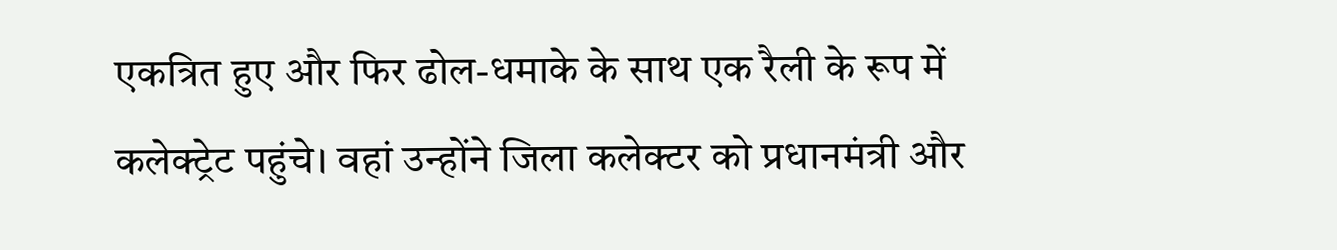एकत्रित हुए और फिर ढोल-धमाके के साथ एक रैली के रूप में कलेक्ट्रेट पहुंचे। वहां उन्होंने जिला कलेक्टर को प्रधानमंत्री और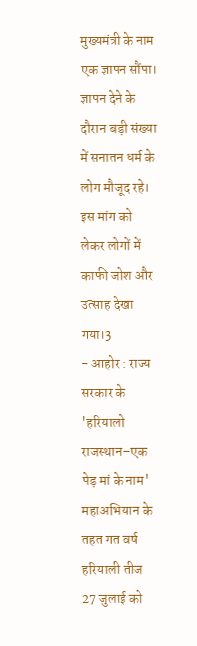मुख्यमंत्री के नाम एक ज्ञापन सौंपा। ज्ञापन देने के दौरान बड़ी संख्या में सनातन धर्म के लोग मौजूद रहे। इस मांग को लेकर लोगों में काफी जोश और उत्साह देखा गया।3
- आहोर : राज्य सरकार के 'हरियालो राजस्थान–एक पेड़ मां के नाम' महाअभियान के तहत गत वर्ष हरियाली तीज 27 जुलाई को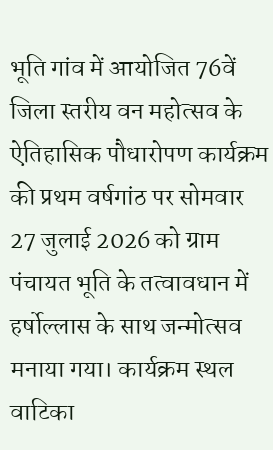भूति गांव में आयोजित 76वें जिला स्तरीय वन महोत्सव के ऐतिहासिक पौधारोपण कार्यक्रम की प्रथम वर्षगांठ पर सोमवार 27 जुलाई 2026 को ग्राम पंचायत भूति के तत्वावधान में हर्षोल्लास के साथ जन्मोत्सव मनाया गया। कार्यक्रम स्थल वाटिका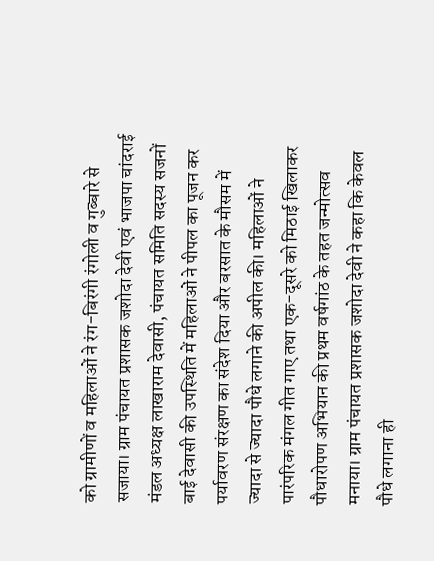को ग्रामीणों व महिलाओं ने रंग-बिरंगी रंगोली व गुब्बारे से सजाया। ग्राम पंचायत प्रशासक जशोदा देवी एवं भाजपा चांदराई मंडल अध्यक्ष लाखाराम देवासी, पंचायत समिति सदस्य सजनों बाई देवासी की उपस्थिति में महिलाओं ने पीपल का पूजन कर पर्यावरण संरक्षण का संदेश दिया और बरसात के मौसम में ज्यादा से ज्यादा पौधे लगाने की अपील की। महिलाओं ने पारंपरिक मंगल गीत गाए तथा एक-दूसरे को मिठाई खिलाकर पौधारोपण अभियान की प्रथम वर्षगांठ के तहत जन्मोत्सव मनाया। ग्राम पंचायत प्रशासक जशोदा देवी ने कहा कि केवल पौधे लगाना ही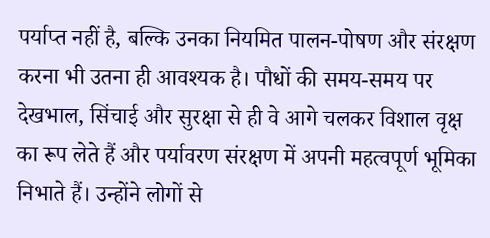पर्याप्त नहीं है, बल्कि उनका नियमित पालन-पोषण और संरक्षण करना भी उतना ही आवश्यक है। पौधों की समय-समय पर देखभाल, सिंचाई और सुरक्षा से ही वे आगे चलकर विशाल वृक्ष का रूप लेते हैं और पर्यावरण संरक्षण में अपनी महत्वपूर्ण भूमिका निभाते हैं। उन्होंने लोगों से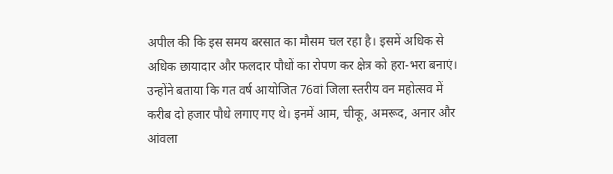अपील की कि इस समय बरसात का मौसम चल रहा है। इसमें अधिक से अधिक छायादार और फलदार पौधों का रोपण कर क्षेत्र को हरा-भरा बनाएं। उन्होंने बताया कि गत वर्ष आयोजित 76वां जिला स्तरीय वन महोत्सव में करीब दो हजार पौधे लगाए गए थे। इनमें आम, चीकू, अमरूद, अनार और आंवला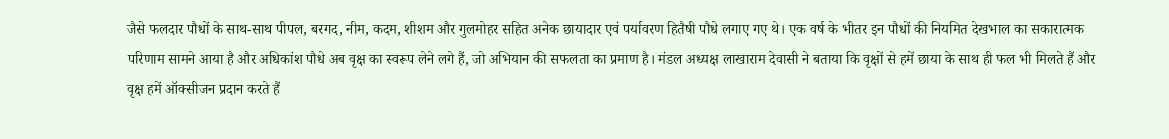जैसे फलदार पौधों के साथ-साथ पीपल, बरगद, नीम, कदम, शीशम और गुलमोहर सहित अनेक छायादार एवं पर्यावरण हितैषी पौधे लगाए गए थे। एक वर्ष के भीतर इन पौधों की नियमित देखभाल का सकारात्मक परिणाम सामने आया है और अधिकांश पौधे अब वृक्ष का स्वरूप लेने लगे हैं, जो अभियान की सफलता का प्रमाण है। मंडल अध्यक्ष लाखाराम देवासी ने बताया कि वृक्षों से हमें छाया के साथ ही फल भी मिलते हैं और वृक्ष हमें ऑक्सीजन प्रदान करते हैं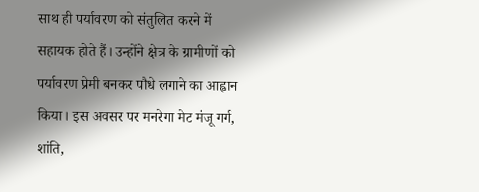साथ ही पर्यावरण को संतुलित करने में सहायक होते हैं। उन्होंने क्षेत्र के ग्रामीणों को पर्यावरण प्रेमी बनकर पौधे लगाने का आह्वान किया। इस अवसर पर मनरेगा मेट मंजू गर्ग, शांति,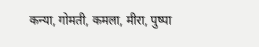कन्या, गोमती, कमला, मीरा, पुष्पा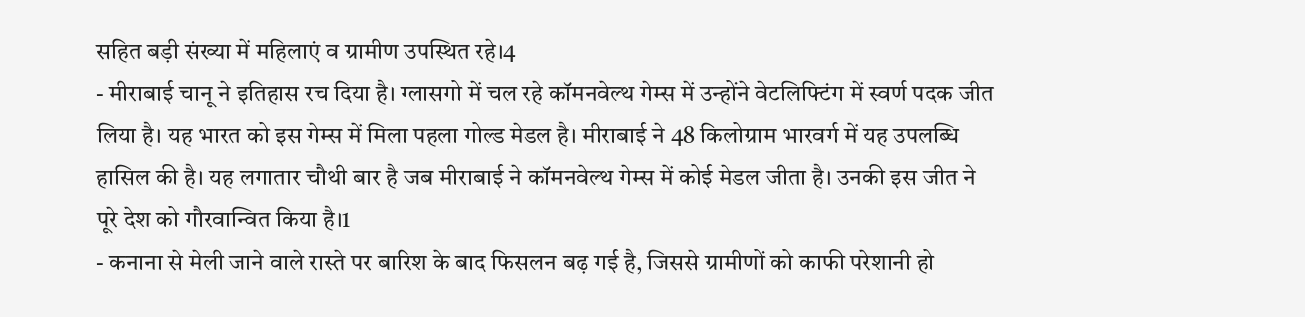सहित बड़ी संख्या में महिलाएं व ग्रामीण उपस्थित रहे।4
- मीराबाई चानू ने इतिहास रच दिया है। ग्लासगो में चल रहे कॉमनवेल्थ गेम्स में उन्होंने वेटलिफ्टिंग में स्वर्ण पदक जीत लिया है। यह भारत को इस गेम्स में मिला पहला गोल्ड मेडल है। मीराबाई ने 48 किलोग्राम भारवर्ग में यह उपलब्धि हासिल की है। यह लगातार चौथी बार है जब मीराबाई ने कॉमनवेल्थ गेम्स में कोई मेडल जीता है। उनकी इस जीत ने पूरे देश को गौरवान्वित किया है।1
- कनाना से मेली जाने वाले रास्ते पर बारिश के बाद फिसलन बढ़ गई है, जिससे ग्रामीणों को काफी परेशानी हो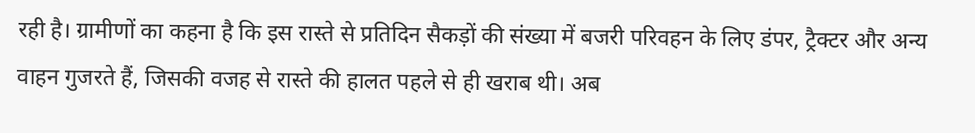रही है। ग्रामीणों का कहना है कि इस रास्ते से प्रतिदिन सैकड़ों की संख्या में बजरी परिवहन के लिए डंपर, ट्रैक्टर और अन्य वाहन गुजरते हैं, जिसकी वजह से रास्ते की हालत पहले से ही खराब थी। अब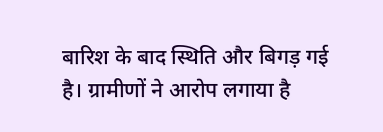बारिश के बाद स्थिति और बिगड़ गई है। ग्रामीणों ने आरोप लगाया है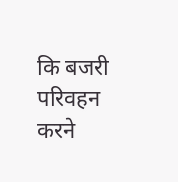कि बजरी परिवहन करने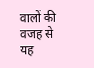वालों की वजह से यह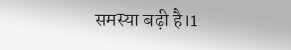समस्या बढ़ी है।1